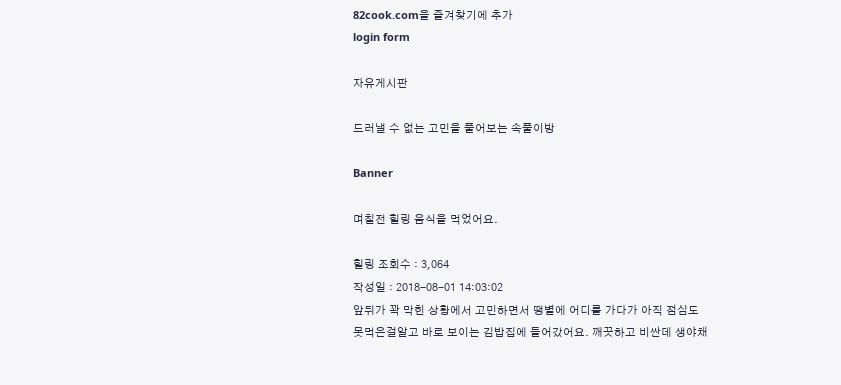82cook.com을 즐겨찾기에 추가
login form

자유게시판

드러낼 수 없는 고민을 풀어보는 속풀이방

Banner

며칠전 힐링 음식을 먹었어요.

힐링 조회수 : 3,064
작성일 : 2018-08-01 14:03:02
앞뒤가 꽉 막힌 상황에서 고민하면서 땡볕에 어디를 가다가 아직 점심도 못먹은걸알고 바로 보이는 김밥집에 들어갔어요. 깨끗하고 비싼데 생야채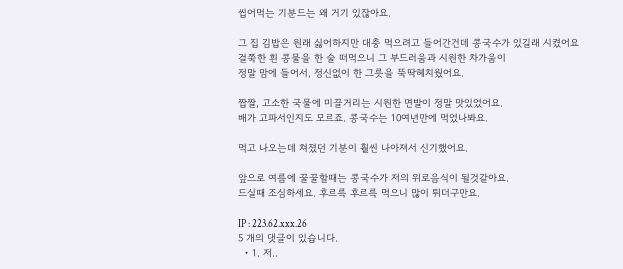씹어먹는 기분드는 왜 거기 있잖아요.

그 집 김밥은 원래 싫어하지만 대충 먹으려고 들어간건데 콩국수가 있길래 시켰어요
걸쭉한 흰 콩물을 한 술 떠먹으니 그 부드러움과 시원한 차가움이
정말 맘에 들어서, 정신없이 한 그릇을 뚝딱헤치웠어요.

짭짤, 고소한 국물에 미끌거리는 시원한 면발이 정말 맛있었어요.
배가 고파서인지도 모르죠. 콩국수는 10여년만에 먹었나봐요.

먹고 나오는데 쳐졌던 기분이 훨씬 나아져서 신기했어요.

앞으로 여름에 꿀꿀할때는 콩국수가 저의 위로음식이 될것같아요.
드실때 조심하세요. 후르륵 후르륵 먹으니 많이 튀더구만요.

IP : 223.62.xxx.26
5 개의 댓글이 있습니다.
  • 1. 저..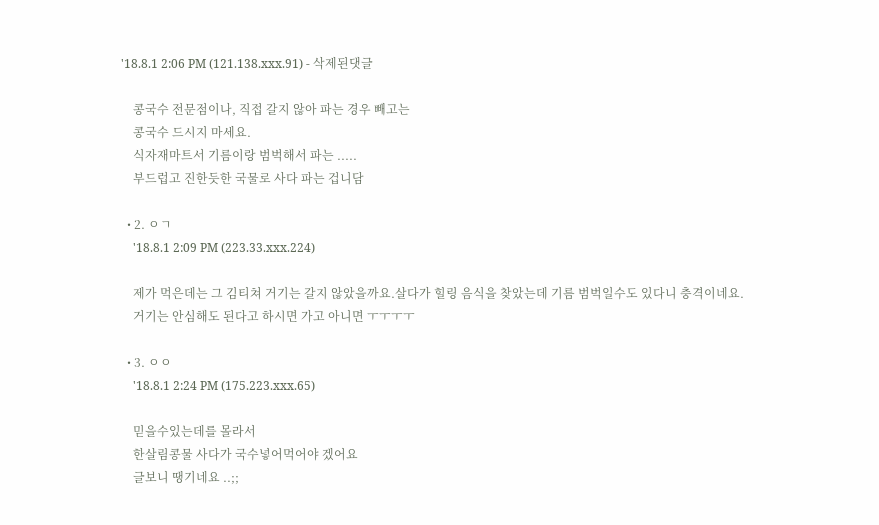'18.8.1 2:06 PM (121.138.xxx.91) - 삭제된댓글

    콩국수 전문점이나, 직접 갈지 않아 파는 경우 빼고는
    콩국수 드시지 마세요.
    식자재마트서 기름이랑 범벅해서 파는 .....
    부드럽고 진한듯한 국물로 사다 파는 겁니담

  • 2. ㅇㄱ
    '18.8.1 2:09 PM (223.33.xxx.224)

    제가 먹은데는 그 김티쳐 거기는 갈지 않았을까요.살다가 힐링 음식을 찾았는데 기름 범벅일수도 있다니 충격이네요.
    거기는 안심해도 된다고 하시면 가고 아니면 ㅜㅜㅜㅜ

  • 3. ㅇㅇ
    '18.8.1 2:24 PM (175.223.xxx.65)

    믿을수있는데를 몰라서
    한살림콩물 사다가 국수넣어먹어야 겠어요
    글보니 땡기네요 ..;;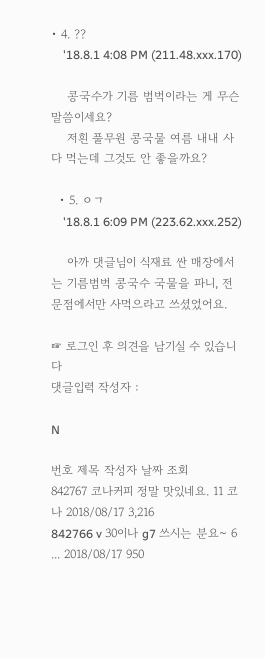• 4. ??
    '18.8.1 4:08 PM (211.48.xxx.170)

    콩국수가 기름 범벅이라는 게 무슨 말씀이세요?
    저흰 풀무원 콩국물 여름 내내 사다 먹는데 그것도 안 좋을까요?

  • 5. ㅇㄱ
    '18.8.1 6:09 PM (223.62.xxx.252)

    아까 댓글님이 식재료 싼 매장에서는 기름범벅 콩국수 국물을 파니, 전문점에서만 사먹으라고 쓰셨었어요.

☞ 로그인 후 의견을 남기실 수 있습니다
댓글입력 작성자 :

N

번호 제목 작성자 날짜 조회
842767 코나커피 정말 맛있네요. 11 코나 2018/08/17 3,216
842766 v 30이나 g7 쓰시는 분요~ 6 ... 2018/08/17 950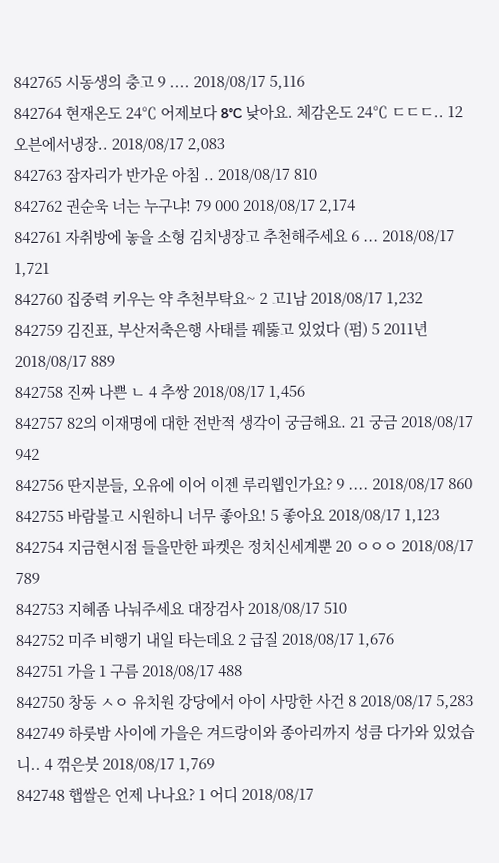842765 시동생의 충고 9 .... 2018/08/17 5,116
842764 현재온도 24℃ 어제보다 8°C 낮아요. 체감온도 24℃ ㄷㄷㄷ.. 12 오븐에서냉장.. 2018/08/17 2,083
842763 잠자리가 반가운 아침 .. 2018/08/17 810
842762 권순욱 너는 누구냐! 79 000 2018/08/17 2,174
842761 자취방에 놓을 소형 김치냉장고 추천해주세요 6 ... 2018/08/17 1,721
842760 집중력 키우는 약 추천부탁요~ 2 고1남 2018/08/17 1,232
842759 김진표, 부산저축은행 사태를 꿰뚫고 있었다 (펌) 5 2011년 2018/08/17 889
842758 진짜 나쁜 ㄴ 4 추쌍 2018/08/17 1,456
842757 82의 이재명에 대한 전반적 생각이 궁금해요. 21 궁금 2018/08/17 942
842756 딴지분들, 오유에 이어 이젠 루리웹인가요? 9 .... 2018/08/17 860
842755 바람불고 시원하니 너무 좋아요! 5 좋아요 2018/08/17 1,123
842754 지금현시점 들을만한 파켓은 정치신세계뿐 20 ㅇㅇㅇ 2018/08/17 789
842753 지혜좀 나눠주세요 대장검사 2018/08/17 510
842752 미주 비행기 내일 타는데요 2 급질 2018/08/17 1,676
842751 가을 1 구름 2018/08/17 488
842750 창동 ㅅㅇ 유치원 강당에서 아이 사망한 사건 8 2018/08/17 5,283
842749 하룻밤 사이에 가을은 겨드랑이와 종아리까지 성큼 다가와 있었습니.. 4 꺾은붓 2018/08/17 1,769
842748 햅쌀은 언제 나나요? 1 어디 2018/08/17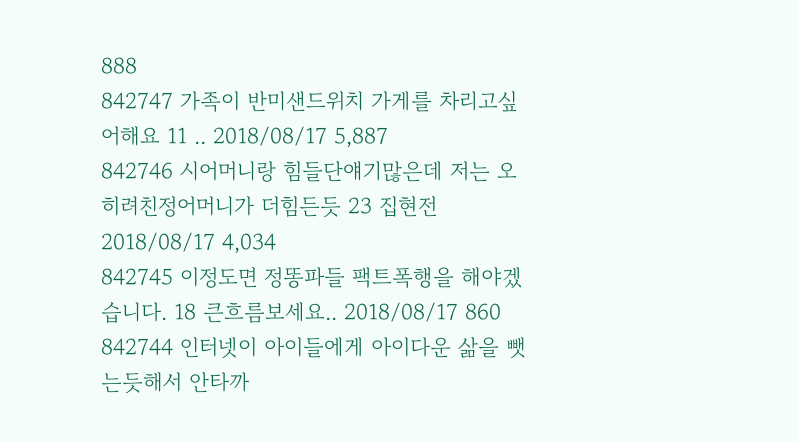888
842747 가족이 반미샌드위치 가게를 차리고싶어해요 11 .. 2018/08/17 5,887
842746 시어머니랑 힘들단얘기많은데 저는 오히려친정어머니가 더힘든듯 23 집현전 2018/08/17 4,034
842745 이정도면 정똥파들 팩트폭행을 해야겠습니다. 18 큰흐름보세요.. 2018/08/17 860
842744 인터넷이 아이들에게 아이다운 삶을 뺏는듯해서 안타까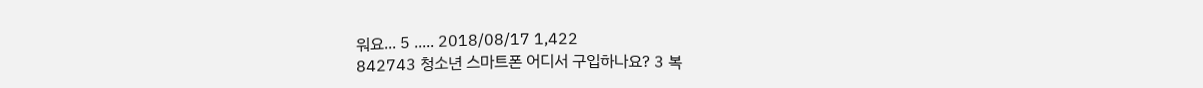워요... 5 ..... 2018/08/17 1,422
842743 청소년 스마트폰 어디서 구입하나요? 3 복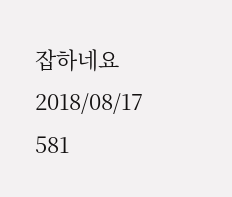잡하네요 2018/08/17 581